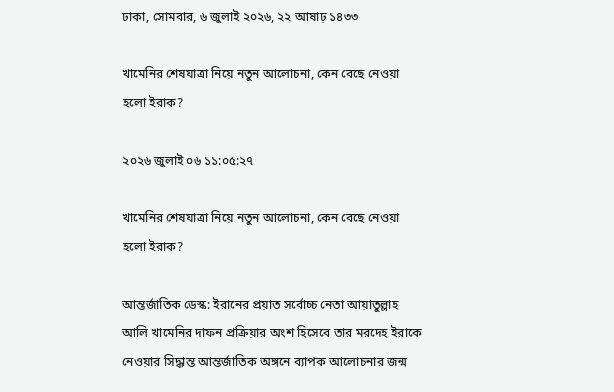ঢাকা, সোমবার, ৬ জুলাই ২০২৬, ২২ আষাঢ় ১৪৩৩

খামেনির শেষযাত্রা নিয়ে নতুন আলোচনা, কেন বেছে নেওয়া হলো ইরাক?

২০২৬ জুলাই ০৬ ১১:০৫:২৭

খামেনির শেষযাত্রা নিয়ে নতুন আলোচনা, কেন বেছে নেওয়া হলো ইরাক?

আন্তর্জাতিক ডেস্ক: ইরানের প্রয়াত সর্বোচ্চ নেতা আয়াতুল্লাহ আলি খামেনির দাফন প্রক্রিয়ার অংশ হিসেবে তার মরদেহ ইরাকে নেওয়ার সিদ্ধান্ত আন্তর্জাতিক অঙ্গনে ব্যাপক আলোচনার জন্ম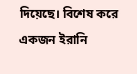দিয়েছে। বিশেষ করে একজন ইরানি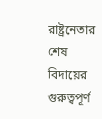রাষ্ট্রনেতার শেষ বিদায়ের গুরুত্বপূর্ণ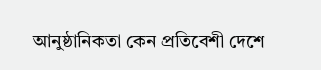আনুষ্ঠানিকতা কেন প্রতিবেশী দেশে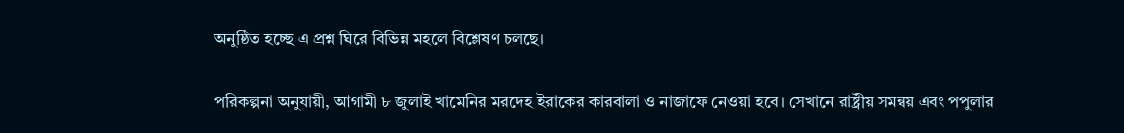অনুষ্ঠিত হচ্ছে এ প্রশ্ন ঘিরে বিভিন্ন মহলে বিশ্লেষণ চলছে।

পরিকল্পনা অনুযায়ী, আগামী ৮ জুলাই খামেনির মরদেহ ইরাকের কারবালা ও নাজাফে নেওয়া হবে। সেখানে রাষ্ট্রীয় সমন্বয় এবং পপুলার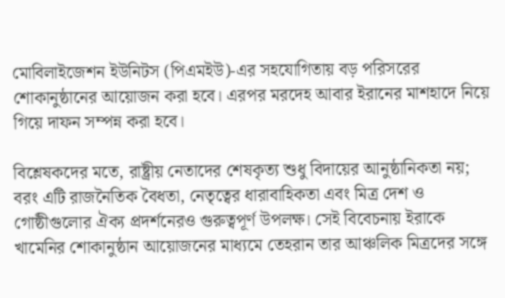মোবিলাইজেশন ইউনিটস (পিএমইউ)-এর সহযোগিতায় বড় পরিসরের শোকানুষ্ঠানের আয়োজন করা হবে। এরপর মরদেহ আবার ইরানের মাশহাদে নিয়ে গিয়ে দাফন সম্পন্ন করা হবে।

বিশ্লেষকদের মতে, রাষ্ট্রীয় নেতাদের শেষকৃত্য শুধু বিদায়ের আনুষ্ঠানিকতা নয়; বরং এটি রাজনৈতিক বৈধতা, নেতৃত্বের ধারাবাহিকতা এবং মিত্র দেশ ও গোষ্ঠীগুলোর ঐক্য প্রদর্শনেরও গুরুত্বপূর্ণ উপলক্ষ। সেই বিবেচনায় ইরাকে খামেনির শোকানুষ্ঠান আয়োজনের মাধ্যমে তেহরান তার আঞ্চলিক মিত্রদের সঙ্গে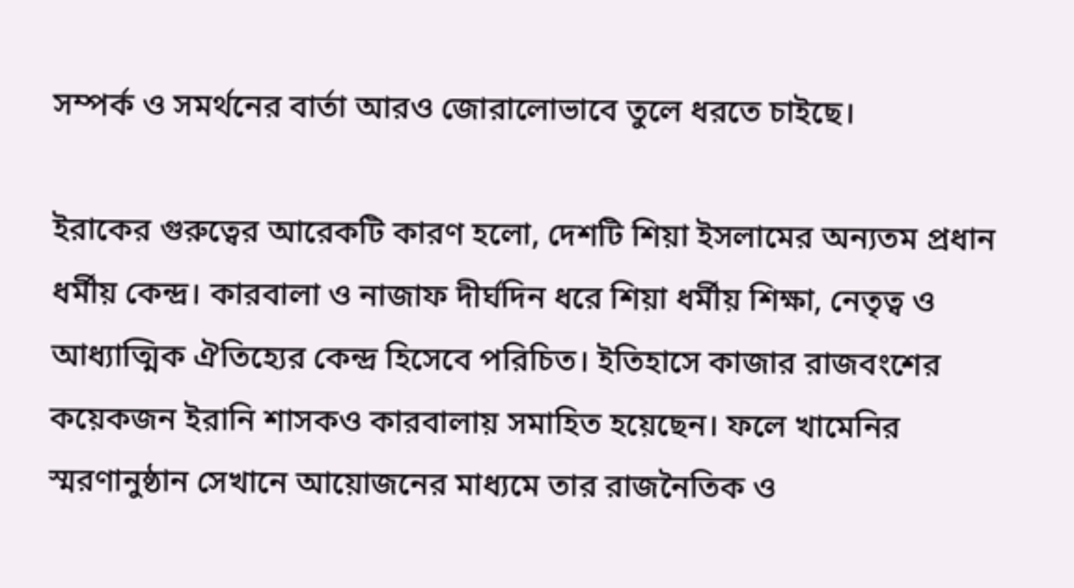সম্পর্ক ও সমর্থনের বার্তা আরও জোরালোভাবে তুলে ধরতে চাইছে।

ইরাকের গুরুত্বের আরেকটি কারণ হলো, দেশটি শিয়া ইসলামের অন্যতম প্রধান ধর্মীয় কেন্দ্র। কারবালা ও নাজাফ দীর্ঘদিন ধরে শিয়া ধর্মীয় শিক্ষা, নেতৃত্ব ও আধ্যাত্মিক ঐতিহ্যের কেন্দ্র হিসেবে পরিচিত। ইতিহাসে কাজার রাজবংশের কয়েকজন ইরানি শাসকও কারবালায় সমাহিত হয়েছেন। ফলে খামেনির স্মরণানুষ্ঠান সেখানে আয়োজনের মাধ্যমে তার রাজনৈতিক ও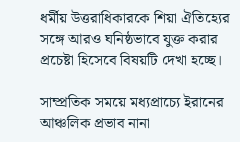ধর্মীয় উত্তরাধিকারকে শিয়া ঐতিহ্যের সঙ্গে আরও ঘনিষ্ঠভাবে যুক্ত করার প্রচেষ্টা হিসেবে বিষয়টি দেখা হচ্ছে।

সাম্প্রতিক সময়ে মধ্যপ্রাচ্যে ইরানের আঞ্চলিক প্রভাব নানা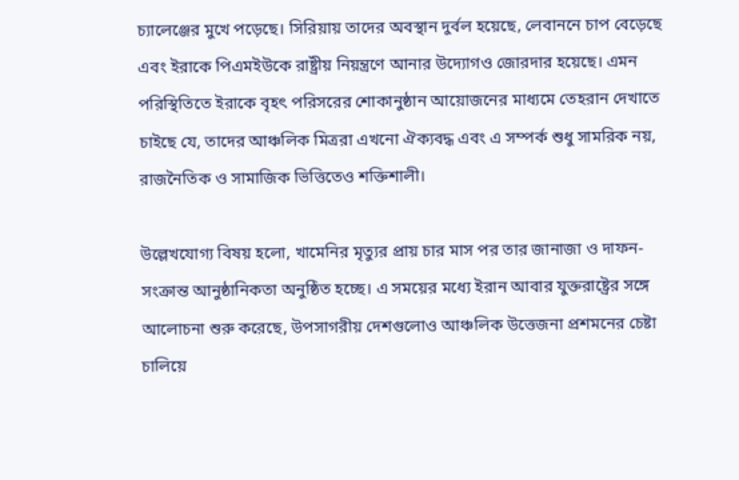চ্যালেঞ্জের মুখে পড়েছে। সিরিয়ায় তাদের অবস্থান দুর্বল হয়েছে, লেবাননে চাপ বেড়েছে এবং ইরাকে পিএমইউকে রাষ্ট্রীয় নিয়ন্ত্রণে আনার উদ্যোগও জোরদার হয়েছে। এমন পরিস্থিতিতে ইরাকে বৃহৎ পরিসরের শোকানুষ্ঠান আয়োজনের মাধ্যমে তেহরান দেখাতে চাইছে যে, তাদের আঞ্চলিক মিত্ররা এখনো ঐক্যবদ্ধ এবং এ সম্পর্ক শুধু সামরিক নয়, রাজনৈতিক ও সামাজিক ভিত্তিতেও শক্তিশালী।

উল্লেখযোগ্য বিষয় হলো, খামেনির মৃত্যুর প্রায় চার মাস পর তার জানাজা ও দাফন-সংক্রান্ত আনুষ্ঠানিকতা অনুষ্ঠিত হচ্ছে। এ সময়ের মধ্যে ইরান আবার যুক্তরাষ্ট্রের সঙ্গে আলোচনা শুরু করেছে, উপসাগরীয় দেশগুলোও আঞ্চলিক উত্তেজনা প্রশমনের চেষ্টা চালিয়ে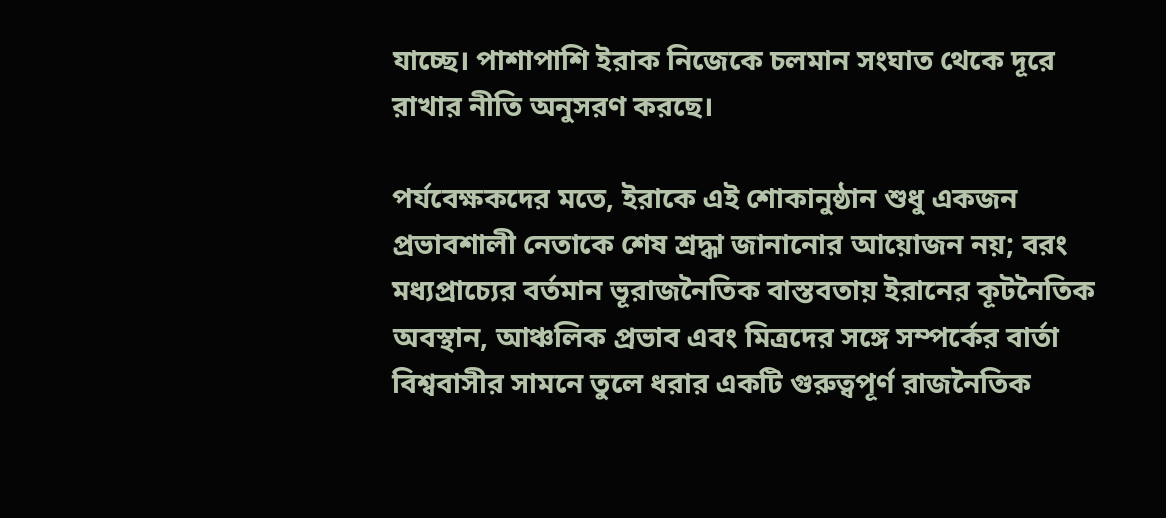যাচ্ছে। পাশাপাশি ইরাক নিজেকে চলমান সংঘাত থেকে দূরে রাখার নীতি অনুসরণ করছে।

পর্যবেক্ষকদের মতে, ইরাকে এই শোকানুষ্ঠান শুধু একজন প্রভাবশালী নেতাকে শেষ শ্রদ্ধা জানানোর আয়োজন নয়; বরং মধ্যপ্রাচ্যের বর্তমান ভূরাজনৈতিক বাস্তবতায় ইরানের কূটনৈতিক অবস্থান, আঞ্চলিক প্রভাব এবং মিত্রদের সঙ্গে সম্পর্কের বার্তা বিশ্ববাসীর সামনে তুলে ধরার একটি গুরুত্বপূর্ণ রাজনৈতিক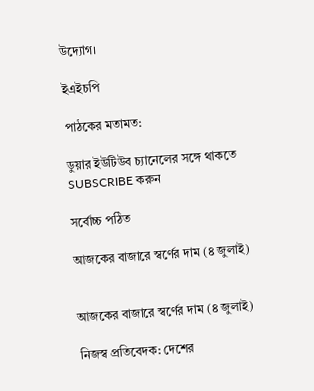উদ্যোগ।

ইএইচপি

পাঠকের মতামত:

ডুয়ার ইউটিউব চ্যানেলের সঙ্গে থাকতে SUBSCRIBE করুন

সর্বোচ্চ পঠিত

আজকের বাজারে স্বর্ণের দাম (৪ জুলাই)


আজকের বাজারে স্বর্ণের দাম (৪ জুলাই)

নিজস্ব প্রতিবেদক: দেশের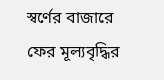স্বর্ণের বাজারে ফের মূল্যবৃদ্ধির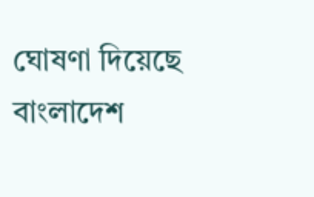ঘোষণা দিয়েছে বাংলাদেশ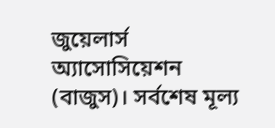জুয়েলার্স অ্যাসোসিয়েশন (বাজুস)। সর্বশেষ মূল্য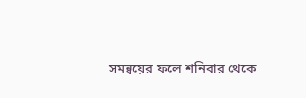সমন্বয়ের ফলে শনিবার থেকে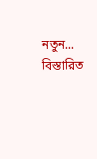নতুন... বিস্তারিত